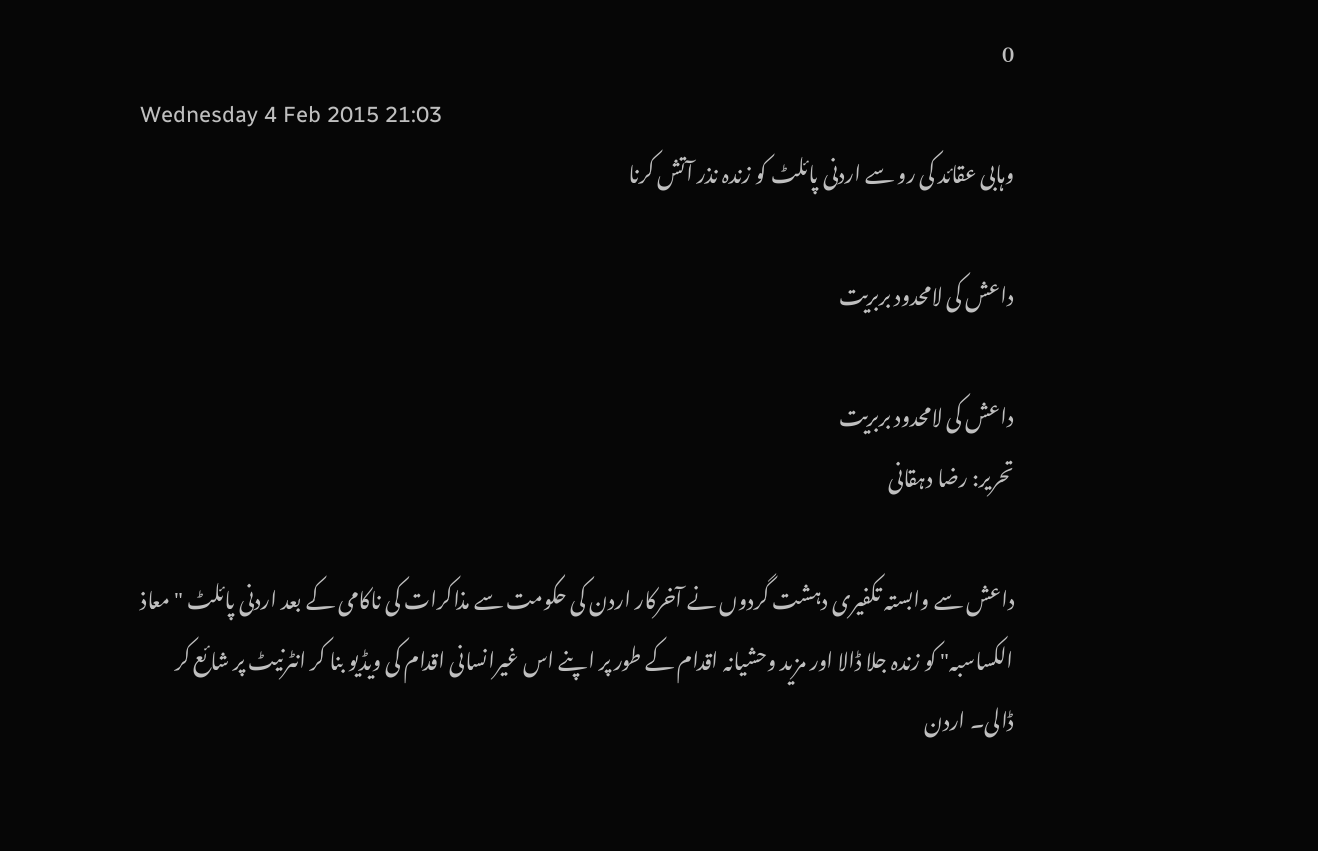0
Wednesday 4 Feb 2015 21:03
وہابی عقائد کی رو سے اردنی پائلٹ کو زندہ نذر آتش کرنا

داعش کی لامحدود بربریت

داعش کی لامحدود بربریت
تحریر: رضا دہقانی

داعش سے وابستہ تکفیری دہشت گردوں نے آخرکار اردن کی حکومت سے مذاکرات کی ناکامی کے بعد اردنی پائلٹ "معاذ الکساسبہ" کو زندہ جلا ڈالا اور مزید وحشیانہ اقدام کے طور پر اپنے اس غیرانسانی اقدام کی ویڈیو بنا کر انٹرنیٹ پر شائع کر ڈالی۔ اردن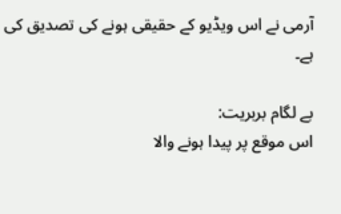آرمی نے اس ویڈیو کے حقیقی ہونے کی تصدیق کی ہے۔

بے لگام بربریت:
اس موقع پر پیدا ہونے والا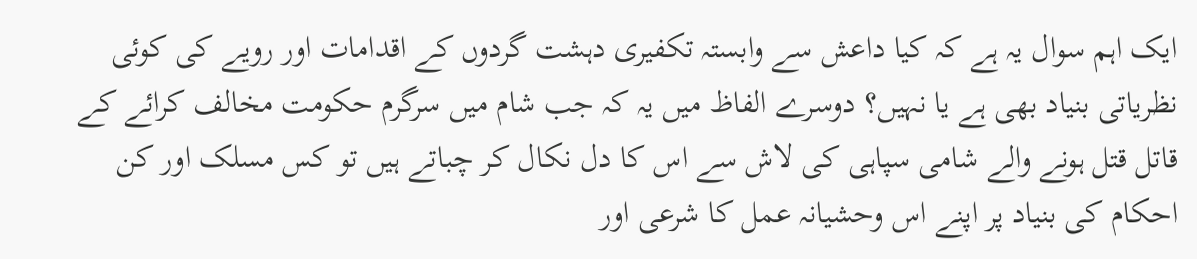ایک اہم سوال یہ ہے کہ کیا داعش سے وابستہ تکفیری دہشت گردوں کے اقدامات اور رویے کی کوئی نظریاتی بنیاد بھی ہے یا نہیں؟ دوسرے الفاظ میں یہ کہ جب شام میں سرگرم حکومت مخالف کرائے کے قاتل قتل ہونے والے شامی سپاہی کی لاش سے اس کا دل نکال کر چباتے ہیں تو کس مسلک اور کن احکام کی بنیاد پر اپنے اس وحشیانہ عمل کا شرعی اور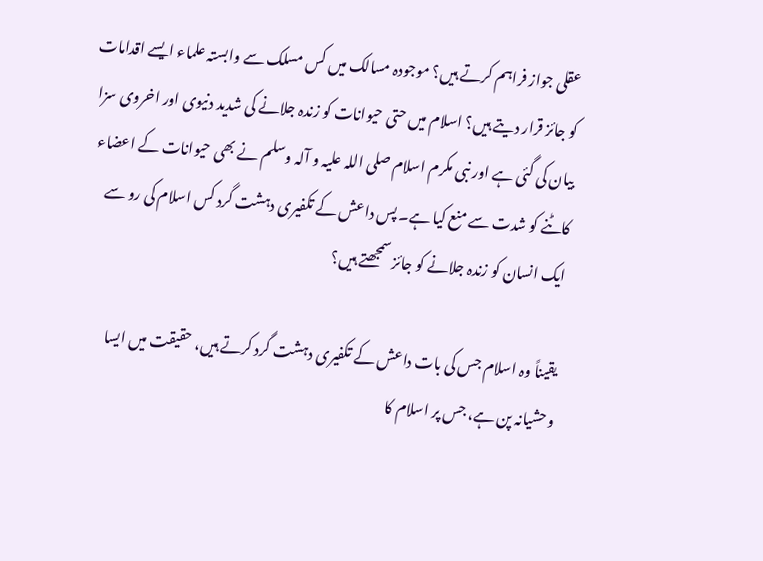عقلی جواز فراہم کرتے ہیں؟ موجودہ مسالک میں کس مسلک سے وابستہ علماء ایسے اقدامات کو جائز قرار دیتے ہیں؟ اسلام میں حتی حیوانات کو زندہ جلانے کی شدید دنیوی اور اخروی سزا بیان کی گئی ہے اور نبی مکرم اسلام صلی اللہ علیہ و آلہ وسلم نے بھی حیوانات کے اعضاء کاٹنے کو شدت سے منع کیا ہے۔ پس داعش کے تکفیری دہشت گرد کس اسلام کی رو سے ایک انسان کو زندہ جلانے کو جائز سمجھتے ہیں؟

یقیناً وہ اسلام جس کی بات داعش کے تکفیری دہشت گرد کرتے ہیں، حقیقت میں ایسا وحشیانہ پن ہے، جس پر اسلام کا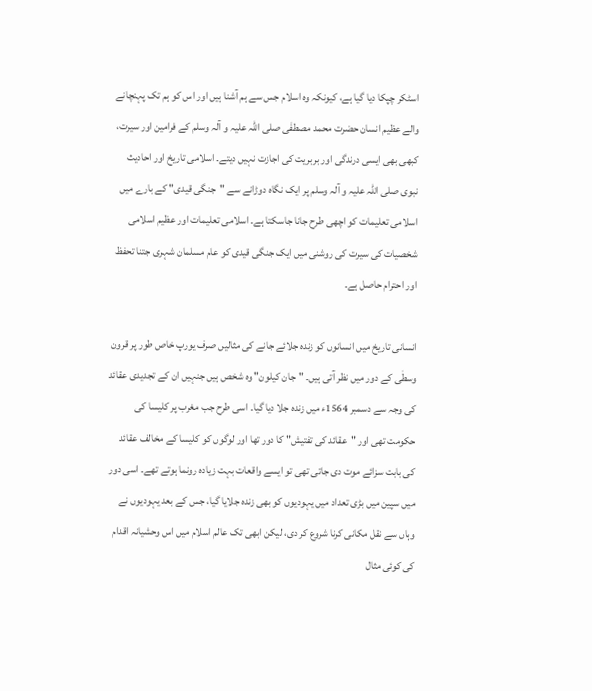اسٹکر چپکا دیا گیا ہے، کیونکہ وہ اسلام جس سے ہم آشنا ہیں اور اس کو ہم تک پہنچانے والے عظیم انسان حضرت محمد مصطفٰی صلی اللہ علیہ و آلہ وسلم کے فرامین اور سیرت، کبھی بھی ایسی درندگی اور بربریت کی اجازت نہیں دیتے۔ اسلامی تاریخ اور احادیث نبوی صلی اللہ علیہ و آلہ وسلم پر ایک نگاہ دوڑانے سے "جنگی قیدی" کے بارے میں اسلامی تعلیمات کو اچھی طرح جانا جاسکتا ہے۔ اسلامی تعلیمات اور عظیم اسلامی شخصیات کی سیرت کی روشنی میں ایک جنگی قیدی کو عام مسلمان شہری جتنا تحفظ اور احترام حاصل ہے۔

انسانی تاریخ میں انسانوں کو زندہ جلائے جانے کی مثالیں صرف یورپ خاص طور پر قرون وسطٰی کے دور میں نظر آتی ہیں۔ "جان کیلون" وہ شخص ہیں جنہیں ان کے تجدیدی عقائد کی وجہ سے دسمبر 1564ء میں زندہ جلا دیا گیا۔ اسی طرح جب مغرب پر کلیسا کی حکومت تھی اور "عقائد کی تفتیش" کا دور تھا اور لوگوں کو کلیسا کے مخالف عقائد کی بابت سزائے موت دی جاتی تھی تو ایسے واقعات بہت زیادہ رونما ہوتے تھے۔ اسی دور میں سپین میں بڑی تعداد میں یہودیوں کو بھی زندہ جلایا گیا، جس کے بعد یہودیوں نے وہاں سے نقل مکانی کرنا شروع کر دی، لیکن ابھی تک عالم اسلام میں اس وحشیانہ اقدام کی کوئی مثال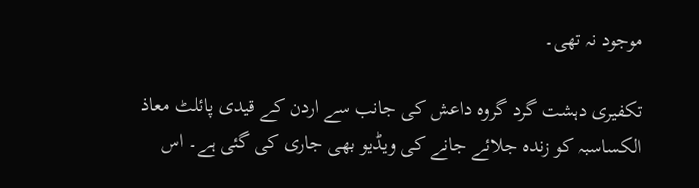موجود نہ تھی۔

تکفیری دہشت گرد گروہ داعش کی جانب سے اردن کے قیدی پائلٹ معاذ الکساسبہ کو زندہ جلائے جانے کی ویڈیو بھی جاری کی گئی ہے۔ اس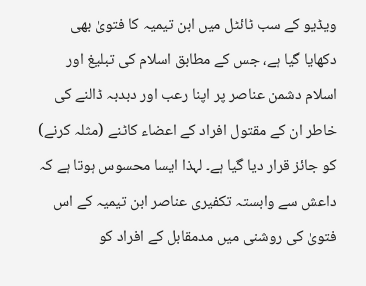ویڈیو کے سب ٹائٹل میں ابن تیمیہ کا فتویٰ بھی دکھایا گیا ہے، جس کے مطابق اسلام کی تبلیغ اور اسلام دشمن عناصر پر اپنا رعب اور دبدبہ ڈالنے کی خاطر ان کے مقتول افراد کے اعضاء کاٹنے (مثلہ کرنے) کو جائز قرار دیا گیا ہے۔ لہذا ایسا محسوس ہوتا ہے کہ داعش سے وابستہ تکفیری عناصر ابن تیمیہ کے اس فتویٰ کی روشنی میں مدمقابل کے افراد کو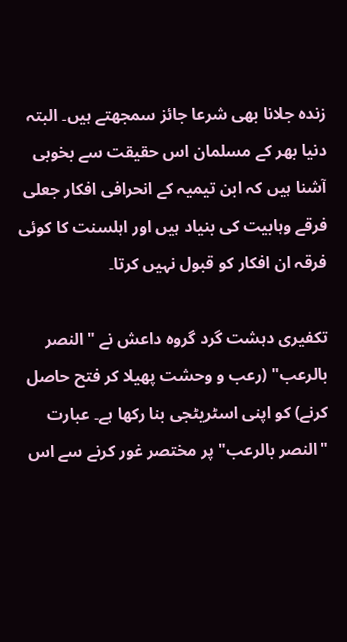زندہ جلانا بھی شرعا جائز سمجھتے ہیں۔ البتہ دنیا بھر کے مسلمان اس حقیقت سے بخوبی آشنا ہیں کہ ابن تیمیہ کے انحرافی افکار جعلی فرقے وہابیت کی بنیاد ہیں اور اہلسنت کا کوئی فرقہ ان افکار کو قبول نہیں کرتا۔

تکفیری دہشت گرد گروہ داعش نے "النصر بالرعب" (رعب و وحشت پھیلا کر فتح حاصل کرنے) کو اپنی اسٹریٹجی بنا رکھا ہے۔ عبارت "النصر بالرعب" پر مختصر غور کرنے سے اس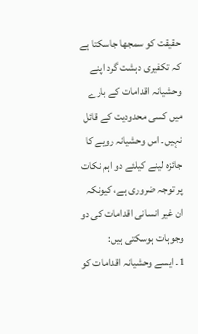حقیقت کو سمجھا جاسکتا ہے کہ تکفیری دہشت گرد اپنے وحشیانہ اقدامات کے بارے میں کسی محدودیت کے قائل نہیں۔ اس وحشیانہ رویے کا جائزہ لینے کیلئے دو اہم نکات پر توجہ ضروری ہے، کیونکہ ان غیر انسانی اقدامات کی دو وجوہات ہوسکتی ہیں:
1۔ ایسے وحشیانہ اقدامات کو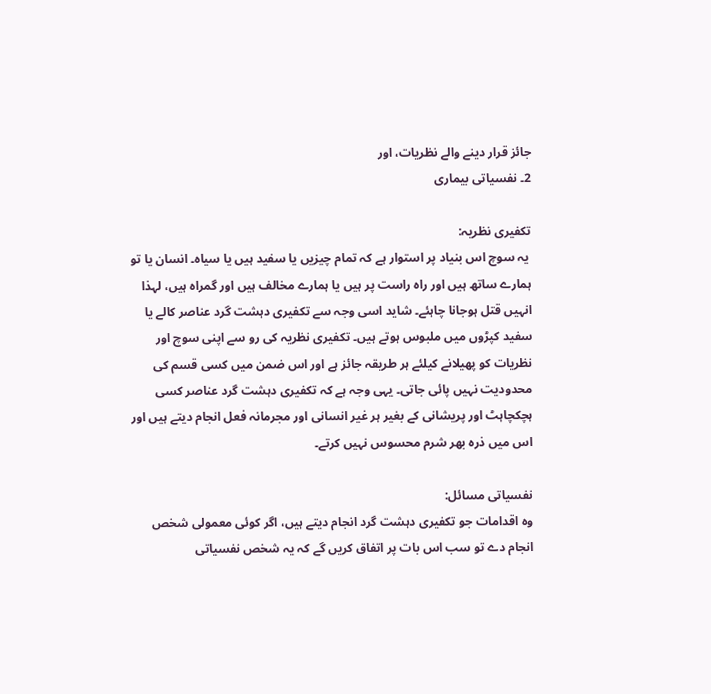جائز قرار دینے والے نظریات، اور
2۔ نفسیاتی بیماری

تکفیری نظریہ:
 یہ سوچ اس بنیاد پر استوار ہے کہ تمام چیزیں یا سفید ہیں یا سیاہ۔ انسان یا تو ہمارے ساتھ ہیں اور راہ راست پر ہیں یا ہمارے مخالف ہیں اور گمراہ ہیں، لہذا انہیں قتل ہوجانا چاہئے۔ شاید اسی وجہ سے تکفیری دہشت گرد عناصر کالے یا سفید کپڑوں میں ملبوس ہوتے ہیں۔ تکفیری نظریہ کی رو سے اپنی سوچ اور نظریات کو پھیلانے کیلئے ہر طریقہ جائز ہے اور اس ضمن میں کسی قسم کی محدودیت نہیں پائی جاتی۔ یہی وجہ ہے کہ تکفیری دہشت گرد عناصر کسی ہچکچاہٹ اور پریشانی کے بغیر ہر غیر انسانی اور مجرمانہ فعل انجام دیتے ہیں اور اس میں ذرہ بھر شرم محسوس نہیں کرتے۔

نفسیاتی مسائل:
وہ اقدامات جو تکفیری دہشت گرد انجام دیتے ہیں، اگر کوئی معمولی شخص انجام دے تو سب اس بات پر اتفاق کریں گے کہ یہ شخص نفسیاتی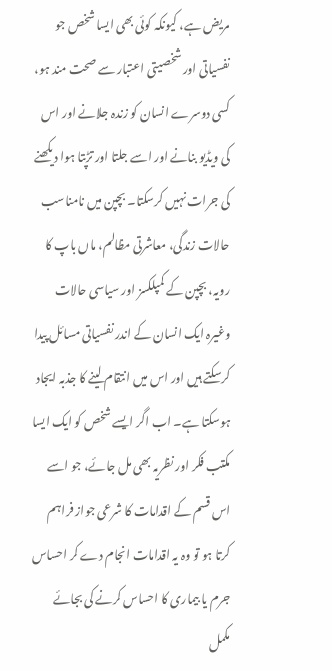مریض ہے، کیونکہ کوئی بھی ایسا شخص جو نفسیاتی اور شخصیتی اعتبار سے صحت مند ہو، کسی دوسرے انسان کو زندہ جلانے اور اس کی ویڈیو بنانے اور اسے جلتا اور تڑپتا ہوا دیکھنے کی جرات نہیں کرسکتا۔ بچپن میں نامناسب حالات زندگی، معاشرتی مظالم، ماں باپ کا رویہ، بچپن کے کمپلکسز اور سیاسی حالات وغیرہ ایک انسان کے اندر نفسیاتی مسائل پیدا کرسکتے ہیں اور اس میں انتقام لینے کا جذبہ ایجاد ہوسکتا ہے۔ اب اگر ایسے شخص کو ایک ایسا مکتب فکر اور نظریہ بھی مل جائے، جو اسے اس قسم کے اقدامات کا شرعی جواز فراہم کرتا ہو تو وہ یہ اقدامات انجام دے کر احساس جرم یا بیماری کا احساس کرنے کی بجائے مکمل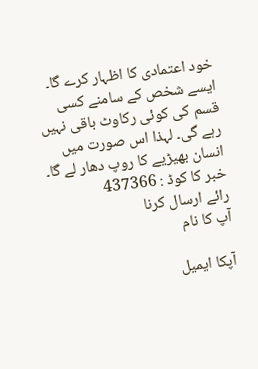خود اعتمادی کا اظہار کرے گا۔ ایسے شخص کے سامنے کسی قسم کی کوئی رکاوٹ باقی نہیں رہے گی۔ لہذا اس صورت میں انسان بھیڑیے کا روپ دھار لے گا۔
خبر کا کوڈ : 437366
رائے ارسال کرنا
آپ کا نام

آپکا ایمیل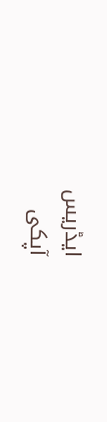ایڈریس
آپکی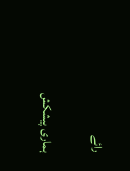رائے

ہماری پیشکش